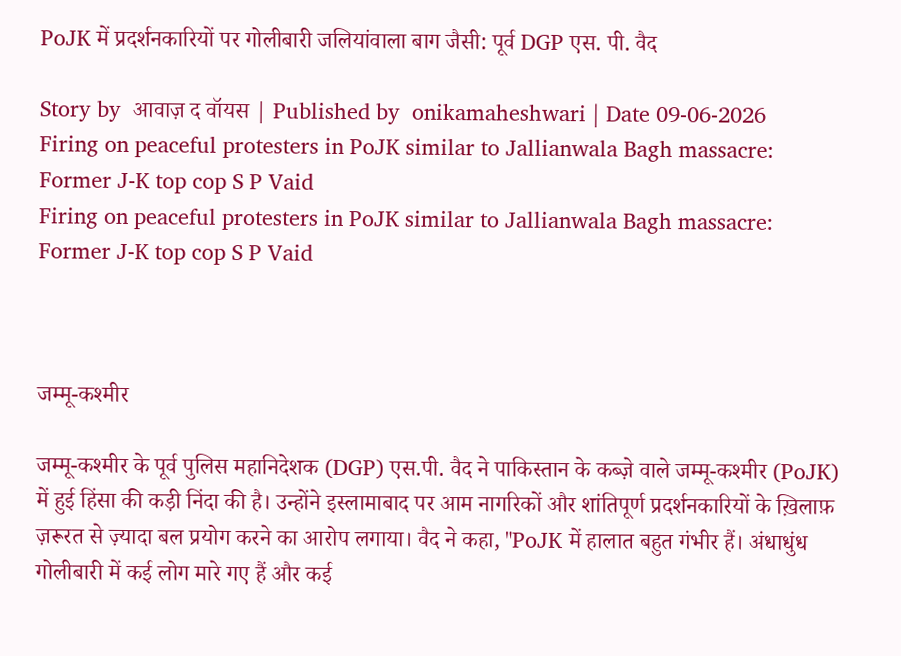PoJK में प्रदर्शनकारियों पर गोलीबारी जलियांवाला बाग जैसी: पूर्व DGP एस. पी. वैद

Story by  आवाज़ द वॉयस | Published by  onikamaheshwari | Date 09-06-2026
Firing on peaceful protesters in PoJK similar to Jallianwala Bagh massacre: Former J-K top cop S P Vaid
Firing on peaceful protesters in PoJK similar to Jallianwala Bagh massacre: Former J-K top cop S P Vaid



जम्मू-कश्मीर

जम्मू-कश्मीर के पूर्व पुलिस महानिदेशक (DGP) एस.पी. वैद ने पाकिस्तान के कब्ज़े वाले जम्मू-कश्मीर (PoJK) में हुई हिंसा की कड़ी निंदा की है। उन्होंने इस्लामाबाद पर आम नागरिकों और शांतिपूर्ण प्रदर्शनकारियों के ख़िलाफ़ ज़रूरत से ज़्यादा बल प्रयोग करने का आरोप लगाया। वैद ने कहा, "PoJK में हालात बहुत गंभीर हैं। अंधाधुंध गोलीबारी में कई लोग मारे गए हैं और कई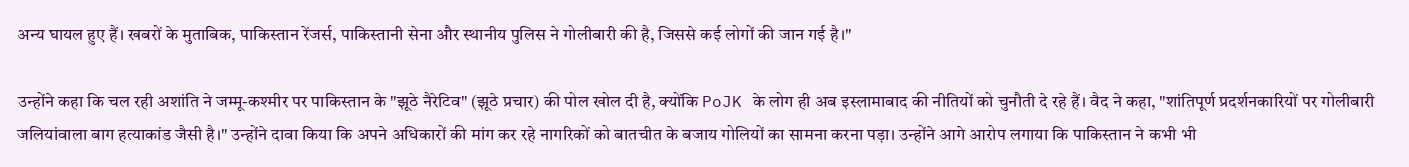अन्य घायल हुए हैं। खबरों के मुताबिक, पाकिस्तान रेंजर्स, पाकिस्तानी सेना और स्थानीय पुलिस ने गोलीबारी की है, जिससे कई लोगों की जान गई है।"

उन्होंने कहा कि चल रही अशांति ने जम्मू-कश्मीर पर पाकिस्तान के "झूठे नैरेटिव" (झूठे प्रचार) की पोल खोल दी है, क्योंकि PoJK के लोग ही अब इस्लामाबाद की नीतियों को चुनौती दे रहे हैं। वैद ने कहा, "शांतिपूर्ण प्रदर्शनकारियों पर गोलीबारी जलियांवाला बाग हत्याकांड जैसी है।" उन्होंने दावा किया कि अपने अधिकारों की मांग कर रहे नागरिकों को बातचीत के बजाय गोलियों का सामना करना पड़ा। उन्होंने आगे आरोप लगाया कि पाकिस्तान ने कभी भी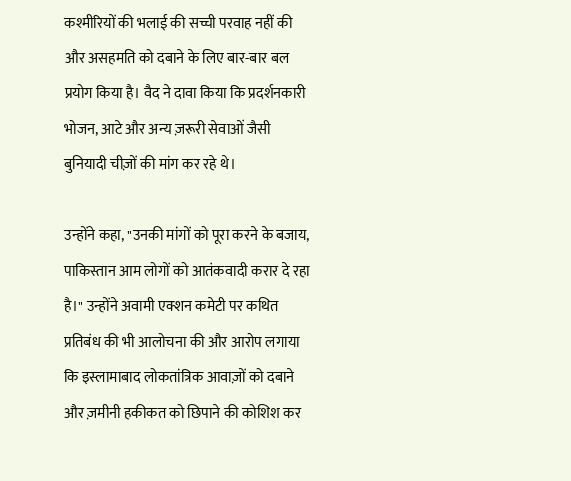कश्मीरियों की भलाई की सच्ची परवाह नहीं की और असहमति को दबाने के लिए बार-बार बल प्रयोग किया है। वैद ने दावा किया कि प्रदर्शनकारी भोजन, आटे और अन्य ज़रूरी सेवाओं जैसी बुनियादी चीज़ों की मांग कर रहे थे।

उन्होंने कहा, "उनकी मांगों को पूरा करने के बजाय, पाकिस्तान आम लोगों को आतंकवादी करार दे रहा है।" उन्होंने अवामी एक्शन कमेटी पर कथित प्रतिबंध की भी आलोचना की और आरोप लगाया कि इस्लामाबाद लोकतांत्रिक आवाज़ों को दबाने और ज़मीनी हकीकत को छिपाने की कोशिश कर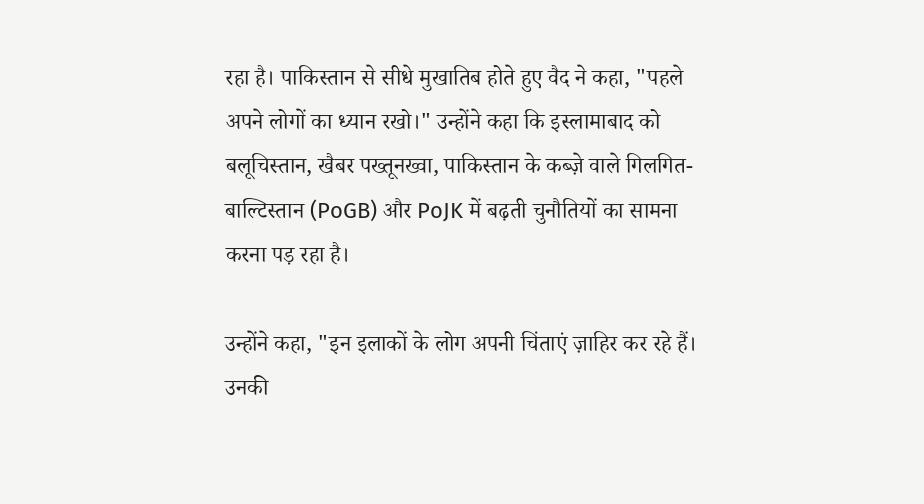रहा है। पाकिस्तान से सीधे मुखातिब होते हुए वैद ने कहा, "पहले अपने लोगों का ध्यान रखो।" उन्होंने कहा कि इस्लामाबाद को बलूचिस्तान, खैबर पख्तूनख्वा, पाकिस्तान के कब्ज़े वाले गिलगित-बाल्टिस्तान (PoGB) और PoJK में बढ़ती चुनौतियों का सामना करना पड़ रहा है।

उन्होंने कहा, "इन इलाकों के लोग अपनी चिंताएं ज़ाहिर कर रहे हैं। उनकी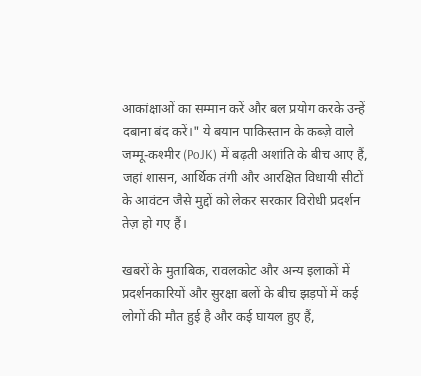आकांक्षाओं का सम्मान करें और बल प्रयोग करके उन्हें दबाना बंद करें।" ये बयान पाकिस्तान के कब्ज़े वाले जम्मू-कश्मीर (PoJK) में बढ़ती अशांति के बीच आए हैं, जहां शासन, आर्थिक तंगी और आरक्षित विधायी सीटों के आवंटन जैसे मुद्दों को लेकर सरकार विरोधी प्रदर्शन तेज़ हो गए हैं।

खबरों के मुताबिक, रावलकोट और अन्य इलाकों में प्रदर्शनकारियों और सुरक्षा बलों के बीच झड़पों में कई लोगों की मौत हुई है और कई घायल हुए हैं,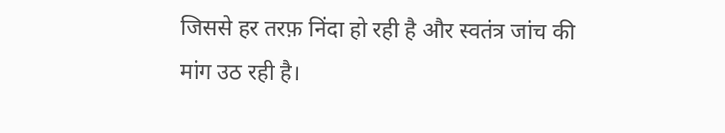जिससे हर तरफ़ निंदा हो रही है और स्वतंत्र जांच की मांग उठ रही है।